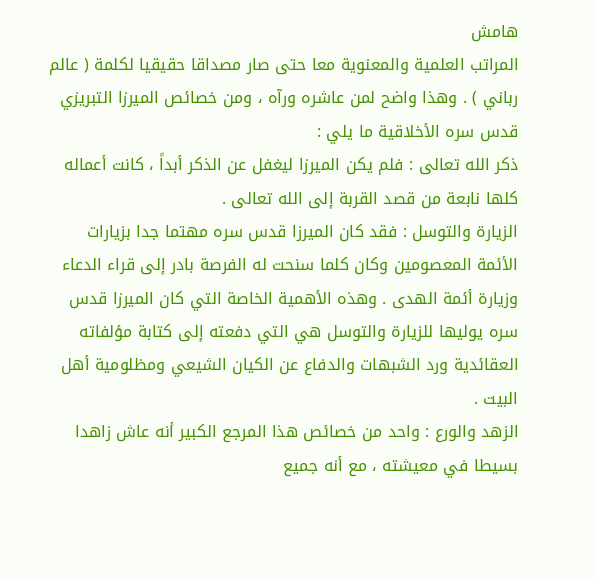هامش
المراتب العلمية والمعنوية معا حتى صار مصداقا حقيقيا لكلمة ( عالم رباني ) . وهذا واضح لمن عاشره ورآه ، ومن خصائص الميرزا التبريزي قدس سره الأخلاقية ما يلي :
ذكر الله تعالى : فلم يكن الميرزا ليغفل عن الذكر أبداً ، كانت أعماله كلها نابعة من قصد القربة إلى الله تعالى .
الزيارة والتوسل : فقد كان الميرزا قدس سره مهتما جدا بزيارات الأئمة المعصومين وكان كلما سنحت له الفرصة بادر إلى قراء الدعاء وزيارة أئمة الهدى . وهذه الأهمية الخاصة التي كان الميرزا قدس سره يوليها للزيارة والتوسل هي التي دفعته إلى كتابة مؤلفاته العقائدية ورد الشبهات والدفاع عن الكيان الشيعي ومظلومية أهل البيت .
الزهد والورع : واحد من خصائص هذا المرجع الكبير أنه عاش زاهدا بسيطا في معيشته ، مع أنه جميع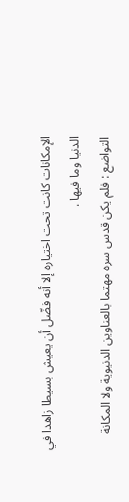الإمكانات كانت تحت اختياره إلا أنه فضّل أن يعيش بسيطا زاهدا في الدنيا وما فيها .
التواضع : فلم يكن قدس سره مهتما بالعناوين الدنيوية ولا المكانة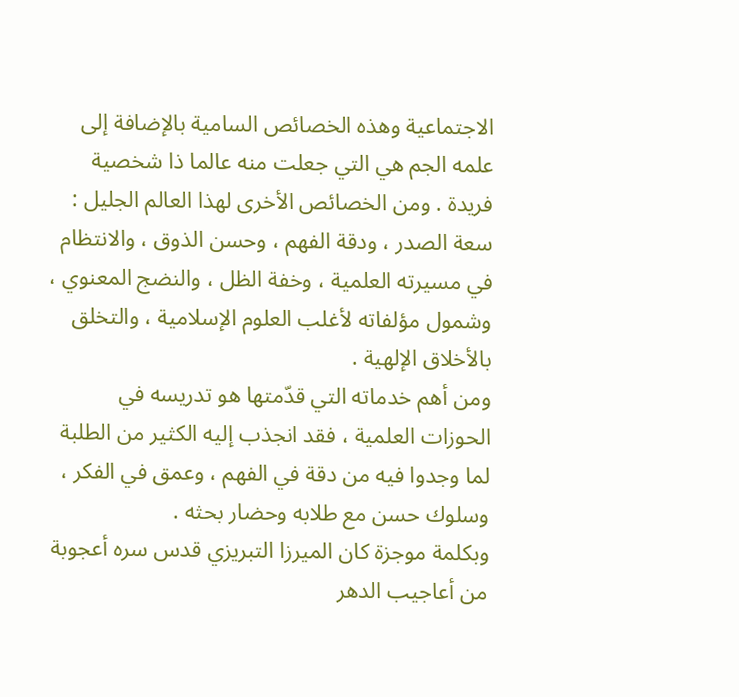الاجتماعية وهذه الخصائص السامية بالإضافة إلى علمه الجم هي التي جعلت منه عالما ذا شخصية فريدة . ومن الخصائص الأخرى لهذا العالم الجليل : سعة الصدر ، ودقة الفهم ، وحسن الذوق ، والانتظام في مسيرته العلمية ، وخفة الظل ، والنضج المعنوي ، وشمول مؤلفاته لأغلب العلوم الإسلامية ، والتخلق بالأخلاق الإلهية .
ومن أهم خدماته التي قدّمتها هو تدريسه في الحوزات العلمية ، فقد انجذب إليه الكثير من الطلبة لما وجدوا فيه من دقة في الفهم ، وعمق في الفكر ، وسلوك حسن مع طلابه وحضار بحثه .
وبكلمة موجزة كان الميرزا التبريزي قدس سره أعجوبة من أعاجيب الدهر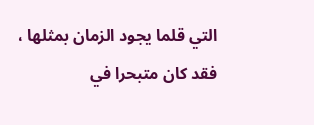التي قلما يجود الزمان بمثلها ، فقد كان متبحرا في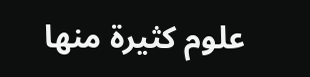علوم كثيرة منها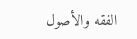الفقه والأصول